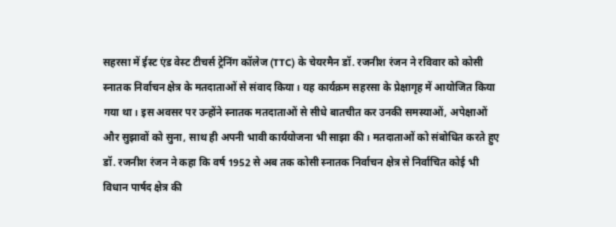सहरसा में ईस्ट एंड वेस्ट टीचर्स ट्रेनिंग कॉलेज (TTC) के चेयरमैन डॉ. रजनीश रंजन ने रविवार को कोसी स्नातक निर्वाचन क्षेत्र के मतदाताओं से संवाद किया। यह कार्यक्रम सहरसा के प्रेक्षागृह में आयोजित किया गया था। इस अवसर पर उन्होंने स्नातक मतदाताओं से सीधे बातचीत कर उनकी समस्याओं, अपेक्षाओं और सुझावों को सुना, साथ ही अपनी भावी कार्ययोजना भी साझा की। मतदाताओं को संबोधित करते हुए डॉ. रजनीश रंजन ने कहा कि वर्ष 1952 से अब तक कोसी स्नातक निर्वाचन क्षेत्र से निर्वाचित कोई भी विधान पार्षद क्षेत्र की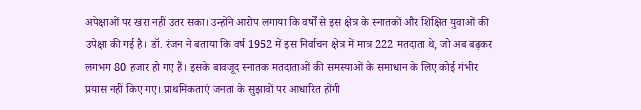अपेक्षाओं पर खरा नहीं उतर सका। उन्होंने आरोप लगाया कि वर्षों से इस क्षेत्र के स्नातकों और शिक्षित युवाओं की उपेक्षा की गई है। डॉ. रंजन ने बताया कि वर्ष 1952 में इस निर्वाचन क्षेत्र में मात्र 222 मतदाता थे, जो अब बढ़कर लगभग 80 हजार हो गए हैं। इसके बावजूद स्नातक मतदाताओं की समस्याओं के समाधान के लिए कोई गंभीर प्रयास नहीं किए गए। प्राथमिकताएं जनता के सुझावों पर आधारित होंगी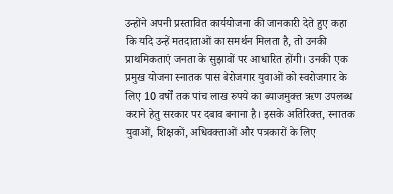उन्होंने अपनी प्रस्तावित कार्ययोजना की जानकारी देते हुए कहा कि यदि उन्हें मतदाताओं का समर्थन मिलता है, तो उनकी प्राथमिकताएं जनता के सुझावों पर आधारित होंगी। उनकी एक प्रमुख योजना स्नातक पास बेरोजगार युवाओं को स्वरोजगार के लिए 10 वर्षों तक पांच लाख रुपये का ब्याजमुक्त ऋण उपलब्ध कराने हेतु सरकार पर दबाव बनाना है। इसके अतिरिक्त, स्नातक युवाओं, शिक्षकों, अधिवक्ताओं और पत्रकारों के लिए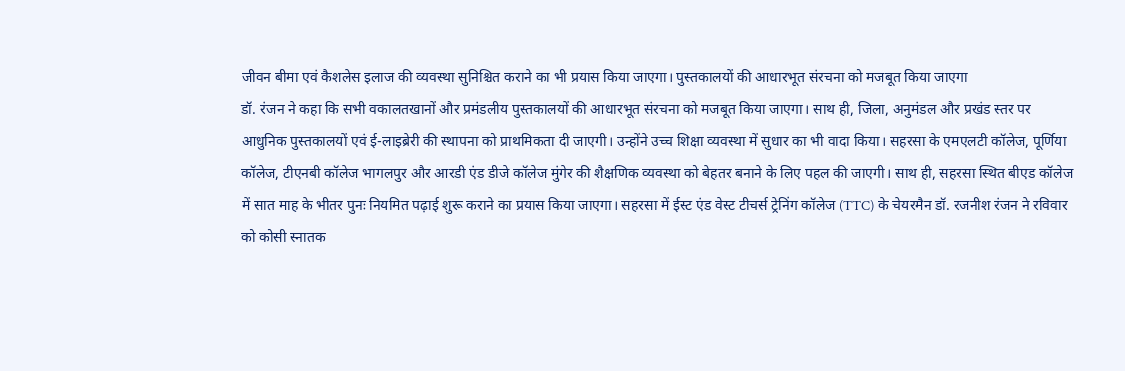जीवन बीमा एवं कैशलेस इलाज की व्यवस्था सुनिश्चित कराने का भी प्रयास किया जाएगा। पुस्तकालयों की आधारभूत संरचना को मजबूत किया जाएगा
डॉ. रंजन ने कहा कि सभी वकालतखानों और प्रमंडलीय पुस्तकालयों की आधारभूत संरचना को मजबूत किया जाएगा। साथ ही, जिला, अनुमंडल और प्रखंड स्तर पर आधुनिक पुस्तकालयों एवं ई-लाइब्रेरी की स्थापना को प्राथमिकता दी जाएगी। उन्होंने उच्च शिक्षा व्यवस्था में सुधार का भी वादा किया। सहरसा के एमएलटी कॉलेज, पूर्णिया कॉलेज, टीएनबी कॉलेज भागलपुर और आरडी एंड डीजे कॉलेज मुंगेर की शैक्षणिक व्यवस्था को बेहतर बनाने के लिए पहल की जाएगी। साथ ही, सहरसा स्थित बीएड कॉलेज में सात माह के भीतर पुनः नियमित पढ़ाई शुरू कराने का प्रयास किया जाएगा। सहरसा में ईस्ट एंड वेस्ट टीचर्स ट्रेनिंग कॉलेज (TTC) के चेयरमैन डॉ. रजनीश रंजन ने रविवार को कोसी स्नातक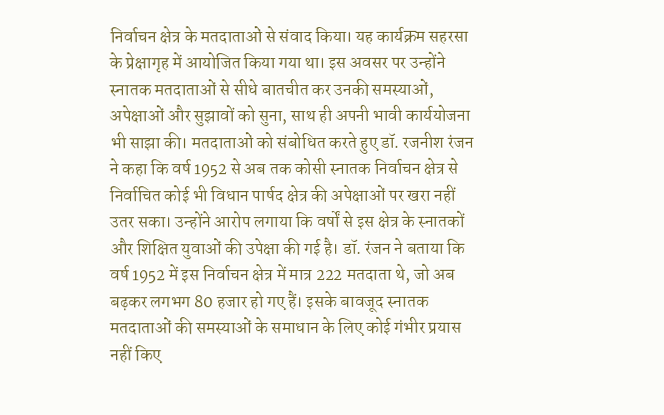निर्वाचन क्षेत्र के मतदाताओं से संवाद किया। यह कार्यक्रम सहरसा के प्रेक्षागृह में आयोजित किया गया था। इस अवसर पर उन्होंने स्नातक मतदाताओं से सीधे बातचीत कर उनकी समस्याओं, अपेक्षाओं और सुझावों को सुना, साथ ही अपनी भावी कार्ययोजना भी साझा की। मतदाताओं को संबोधित करते हुए डॉ. रजनीश रंजन ने कहा कि वर्ष 1952 से अब तक कोसी स्नातक निर्वाचन क्षेत्र से निर्वाचित कोई भी विधान पार्षद क्षेत्र की अपेक्षाओं पर खरा नहीं उतर सका। उन्होंने आरोप लगाया कि वर्षों से इस क्षेत्र के स्नातकों और शिक्षित युवाओं की उपेक्षा की गई है। डॉ. रंजन ने बताया कि वर्ष 1952 में इस निर्वाचन क्षेत्र में मात्र 222 मतदाता थे, जो अब बढ़कर लगभग 80 हजार हो गए हैं। इसके बावजूद स्नातक मतदाताओं की समस्याओं के समाधान के लिए कोई गंभीर प्रयास नहीं किए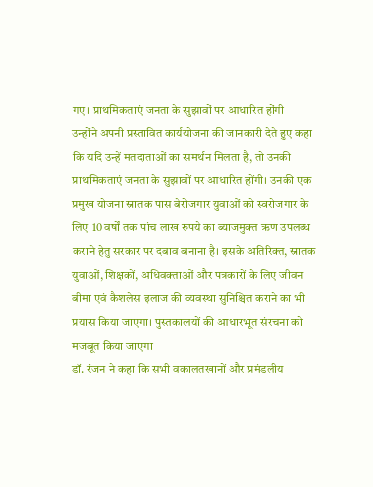गए। प्राथमिकताएं जनता के सुझावों पर आधारित होंगी
उन्होंने अपनी प्रस्तावित कार्ययोजना की जानकारी देते हुए कहा कि यदि उन्हें मतदाताओं का समर्थन मिलता है, तो उनकी प्राथमिकताएं जनता के सुझावों पर आधारित होंगी। उनकी एक प्रमुख योजना स्नातक पास बेरोजगार युवाओं को स्वरोजगार के लिए 10 वर्षों तक पांच लाख रुपये का ब्याजमुक्त ऋण उपलब्ध कराने हेतु सरकार पर दबाव बनाना है। इसके अतिरिक्त, स्नातक युवाओं, शिक्षकों, अधिवक्ताओं और पत्रकारों के लिए जीवन बीमा एवं कैशलेस इलाज की व्यवस्था सुनिश्चित कराने का भी प्रयास किया जाएगा। पुस्तकालयों की आधारभूत संरचना को मजबूत किया जाएगा
डॉ. रंजन ने कहा कि सभी वकालतखानों और प्रमंडलीय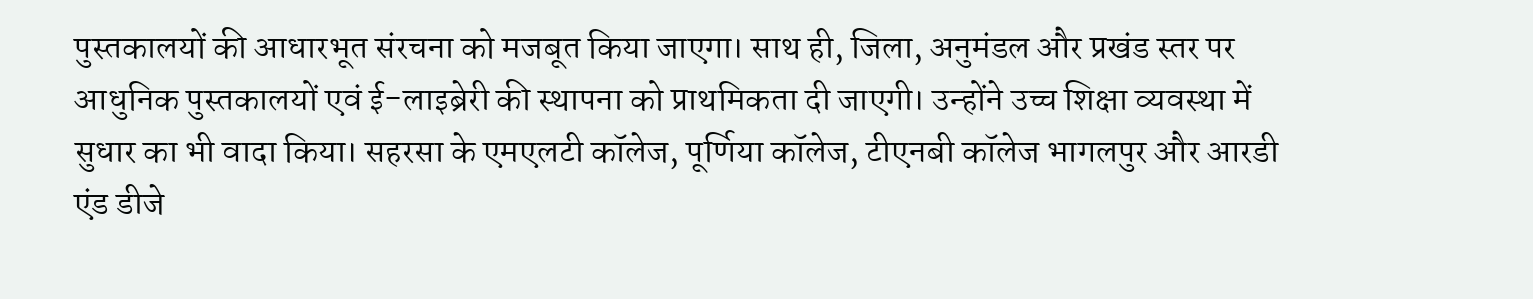पुस्तकालयों की आधारभूत संरचना को मजबूत किया जाएगा। साथ ही, जिला, अनुमंडल और प्रखंड स्तर पर आधुनिक पुस्तकालयों एवं ई-लाइब्रेरी की स्थापना को प्राथमिकता दी जाएगी। उन्होंने उच्च शिक्षा व्यवस्था में सुधार का भी वादा किया। सहरसा के एमएलटी कॉलेज, पूर्णिया कॉलेज, टीएनबी कॉलेज भागलपुर और आरडी एंड डीजे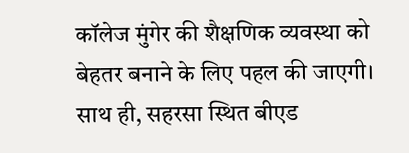कॉलेज मुंगेर की शैक्षणिक व्यवस्था को बेहतर बनाने के लिए पहल की जाएगी। साथ ही, सहरसा स्थित बीएड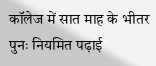कॉलेज में सात माह के भीतर पुनः नियमित पढ़ाई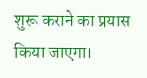शुरू कराने का प्रयास किया जाएगा।